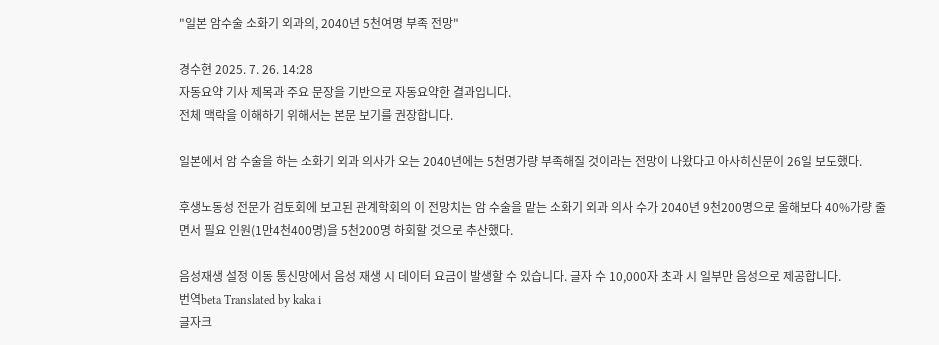"일본 암수술 소화기 외과의, 2040년 5천여명 부족 전망"

경수현 2025. 7. 26. 14:28
자동요약 기사 제목과 주요 문장을 기반으로 자동요약한 결과입니다.
전체 맥락을 이해하기 위해서는 본문 보기를 권장합니다.

일본에서 암 수술을 하는 소화기 외과 의사가 오는 2040년에는 5천명가량 부족해질 것이라는 전망이 나왔다고 아사히신문이 26일 보도했다.

후생노동성 전문가 검토회에 보고된 관계학회의 이 전망치는 암 수술을 맡는 소화기 외과 의사 수가 2040년 9천200명으로 올해보다 40%가량 줄면서 필요 인원(1만4천400명)을 5천200명 하회할 것으로 추산했다.

음성재생 설정 이동 통신망에서 음성 재생 시 데이터 요금이 발생할 수 있습니다. 글자 수 10,000자 초과 시 일부만 음성으로 제공합니다.
번역beta Translated by kaka i
글자크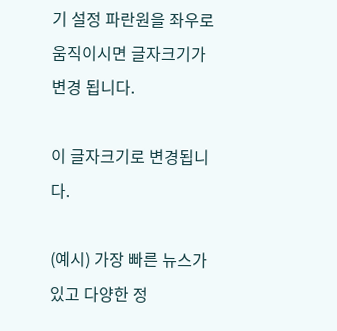기 설정 파란원을 좌우로 움직이시면 글자크기가 변경 됩니다.

이 글자크기로 변경됩니다.

(예시) 가장 빠른 뉴스가 있고 다양한 정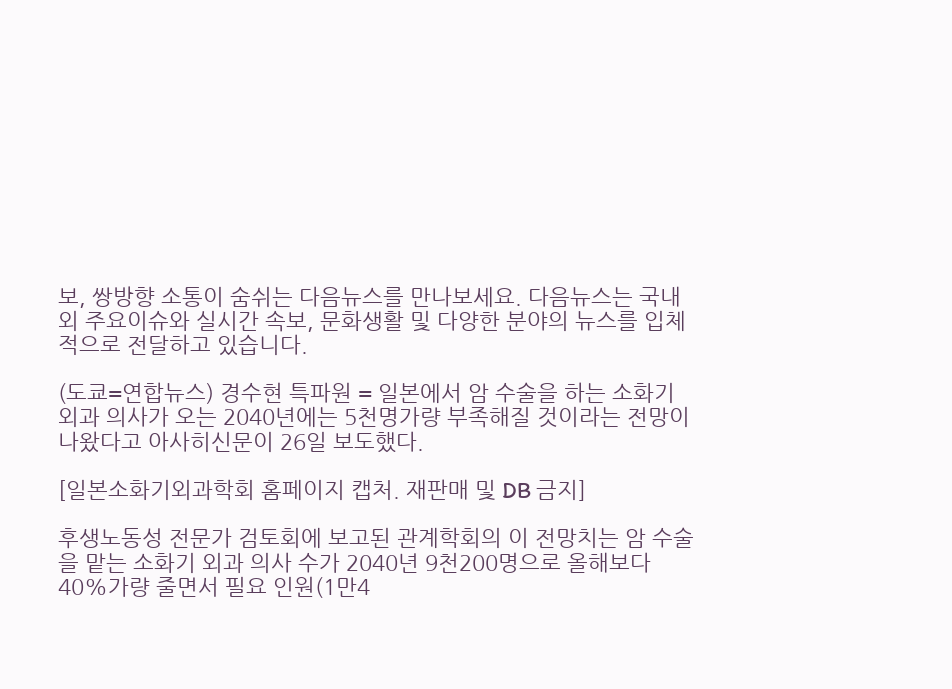보, 쌍방향 소통이 숨쉬는 다음뉴스를 만나보세요. 다음뉴스는 국내외 주요이슈와 실시간 속보, 문화생활 및 다양한 분야의 뉴스를 입체적으로 전달하고 있습니다.

(도쿄=연합뉴스) 경수현 특파원 = 일본에서 암 수술을 하는 소화기 외과 의사가 오는 2040년에는 5천명가량 부족해질 것이라는 전망이 나왔다고 아사히신문이 26일 보도했다.

[일본소화기외과학회 홈페이지 캡처. 재판매 및 DB 금지]

후생노동성 전문가 검토회에 보고된 관계학회의 이 전망치는 암 수술을 맡는 소화기 외과 의사 수가 2040년 9천200명으로 올해보다 40%가량 줄면서 필요 인원(1만4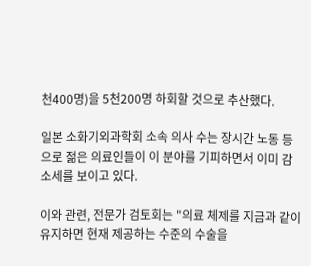천400명)을 5천200명 하회할 것으로 추산했다.

일본 소화기외과학회 소속 의사 수는 장시간 노동 등으로 젊은 의료인들이 이 분야를 기피하면서 이미 감소세를 보이고 있다.

이와 관련, 전문가 검토회는 "의료 체제를 지금과 같이 유지하면 현재 제공하는 수준의 수술을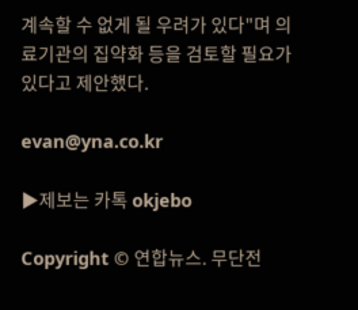계속할 수 없게 될 우려가 있다"며 의료기관의 집약화 등을 검토할 필요가 있다고 제안했다.

evan@yna.co.kr

▶제보는 카톡 okjebo

Copyright © 연합뉴스. 무단전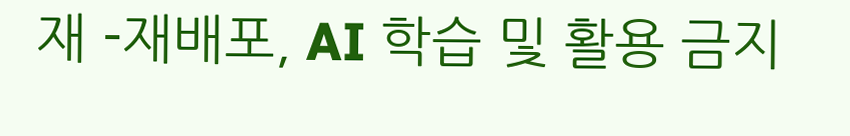재 -재배포, AI 학습 및 활용 금지